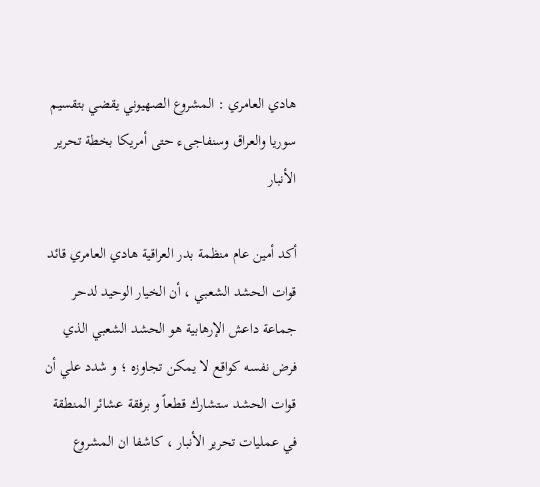هادي العامري : المشروع الصهيوني يقضي بتقسيم سوريا والعراق وسنفاجىء حتى أمريكا بخطة تحرير الأنبار

أكد أمين عام منظمة بدر العراقية هادي العامري قائد قوات الحشد الشعبي ، أن الخيار الوحيد لدحر جماعة داعش الإرهابية هو الحشد الشعبي الذي فرض نفسه كواقع لا يمكن تجاوزه ؛ و شدد علي أن قوات الحشد ستشارك قطعاً و برفقة عشائر المنطقة في عمليات تحرير الأنبار ، كاشفا ان المشروع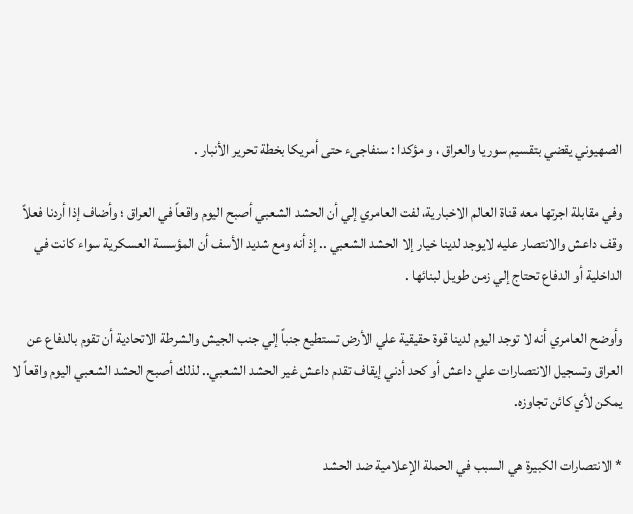الصهيوني يقضي بتقسيم سوريا والعراق ، و مؤكدا : سنفاجىء حتى أمريكا بخطة تحرير الأنبار .

وفي مقابلة اجرتها معه قناة العالم الاخبارية، لفت العامري إلي أن الحشد الشعبي أصبح اليوم واقعاً في العراق ؛ وأضاف إذا أردنا فعلاً وقف داعش والانتصار عليه لايوجد لدينا خيار إلا الحشد الشعبي .. إذ أنه ومع شديد الأسف أن المؤسسة العسكرية سواء كانت في الداخلية أو الدفاع تحتاج إلي زمن طويل لبنائها .

وأوضح العامري أنه لا توجد اليوم لدينا قوة حقيقية علي الأرض تستطيع جنباً إلي جنب الجيش والشرطة الاتحادية أن تقوم بالدفاع عن العراق وتسجيل الانتصارات علي داعش أو كحد أدني إيقاف تقدم داعش غير الحشد الشعبي.. لذلك أصبح الحشد الشعبي اليوم واقعاً لا يمكن لأي كائن تجاوزه.

* الانتصارات الكبيرة هي السبب في الحملة الإعلامية ضد الحشد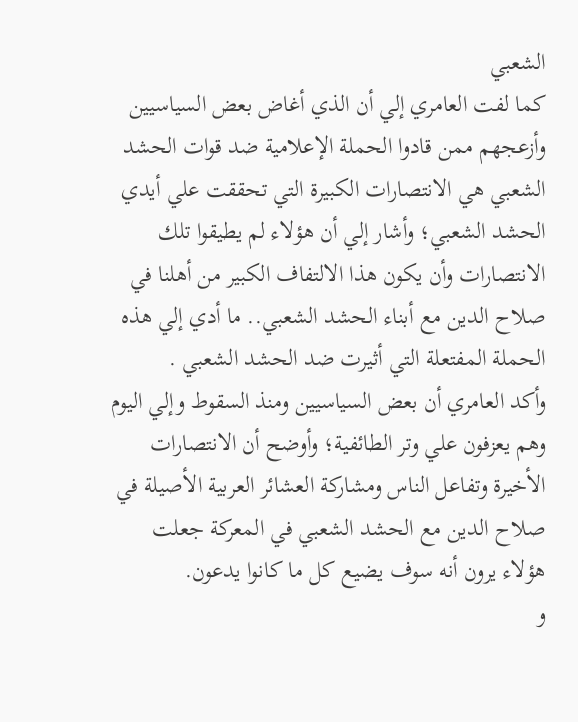الشعبي
كما لفت العامري إلي أن الذي أغاض بعض السياسيين وأزعجهم ممن قادوا الحملة الإعلامية ضد قوات الحشد الشعبي هي الانتصارات الكبيرة التي تحققت علي أيدي الحشد الشعبي؛ وأشار إلي أن هؤلاء لم يطيقوا تلك الانتصارات وأن يكون هذا الالتفاف الكبير من أهلنا في صلاح الدين مع أبناء الحشد الشعبي.. ما أدي إلي هذه الحملة المفتعلة التي أثيرت ضد الحشد الشعبي .
وأكد العامري أن بعض السياسيين ومنذ السقوط وإلي اليوم وهم يعزفون علي وتر الطائفية؛ وأوضح أن الانتصارات الأخيرة وتفاعل الناس ومشاركة العشائر العربية الأصيلة في صلاح الدين مع الحشد الشعبي في المعركة جعلت هؤلاء يرون أنه سوف يضيع كل ما كانوا يدعون.
و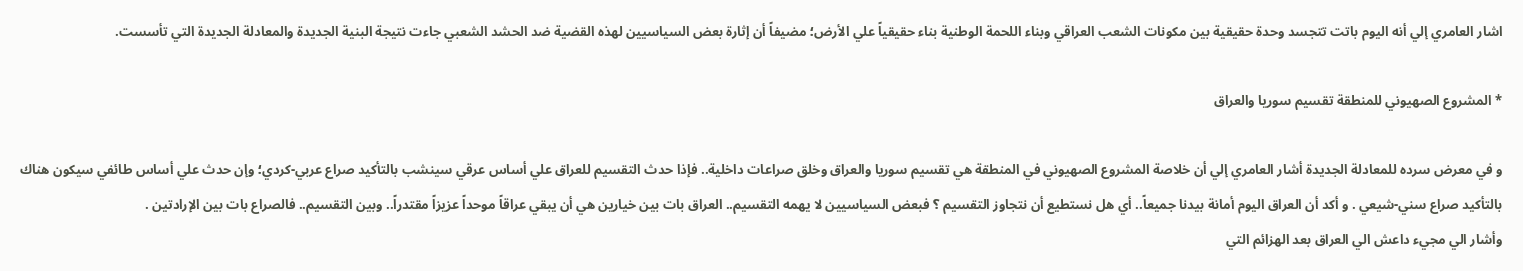اشار العامري إلي أنه اليوم باتت تتجسد وحدة حقيقية بين مكونات الشعب العراقي وبناء اللحمة الوطنية بناء حقيقياً علي الأرض؛ مضيفاً أن إثارة بعض السياسيين لهذه القضية ضد الحشد الشعبي جاءت نتيجة البنية الجديدة والمعادلة الجديدة التي تأسست.

* المشروع الصهيوني للمنطقة تقسيم سوريا والعراق

و في معرض سرده للمعادلة الجديدة أشار العامري إلي أن خلاصة المشروع الصهيوني في المنطقة هي تقسيم سوريا والعراق وخلق صراعات داخلية.. فإذا حدث التقسيم للعراق علي أساس عرقي سينشب بالتأكيد صراع عربي-كردي؛ وإن حدث علي أساس طائفي سيكون هناك بالتأكيد صراع سني-شيعي . و أكد أن العراق اليوم أمانة بيدنا جميعاً.. أي هل نستطيع أن نتجاوز التقسيم ؟ فبعض السياسيين لا يهمه التقسيم.. العراق بات بين خيارين هي أن يبقي عراقاً موحداً عزيزاً مقتدراً.. وبين التقسيم.. فالصراع بات بين الإرادتين .
وأشار الي مجيء داعش الي العراق بعد الهزائم التي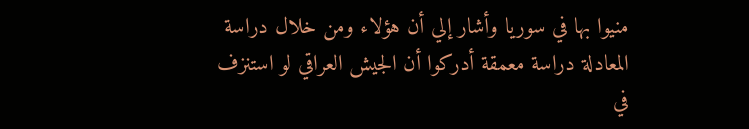منيوا بها في سوريا وأشار إلي أن هؤلاء ومن خلال دراسة المعادلة دراسة معمقة أدركوا أن الجيش العراقي لو استنزف في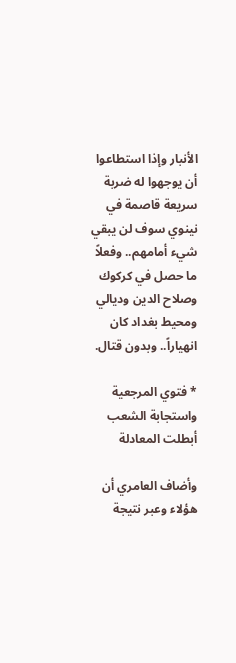الأنبار وإذا استطاعوا أن يوجهوا له ضربة سريعة قاصمة في نينوي سوف لن يبقي شيء أمامهم.. وفعلاً ما حصل في كركوك وصلاح الدين وديالي ومحيط بغداد كان انهياراً.. وبدون قتال.

* فتوي المرجعية واستجابة الشعب أبطلت المعادلة

وأضاف العامري أن هؤلاء وعبر نتيجة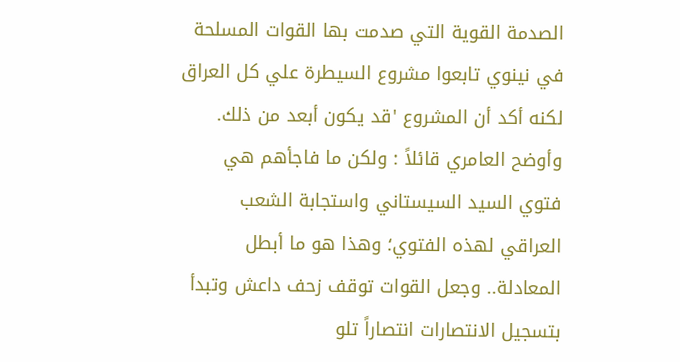الصدمة القوية التي صدمت بها القوات المسلحة في نينوي تابعوا مشروع السيطرة علي كل العراق لكنه أكد أن المشروع 'قد يكون أبعد من ذلك.
وأوضح العامري قائلاً : ولكن ما فاجأهم هي فتوي السيد السيستاني واستجابة الشعب العراقي لهذه الفتوي؛ وهذا هو ما أبطل المعادلة.. وجعل القوات توقف زحف داعش وتبدأ بتسجيل الانتصارات انتصاراً تلو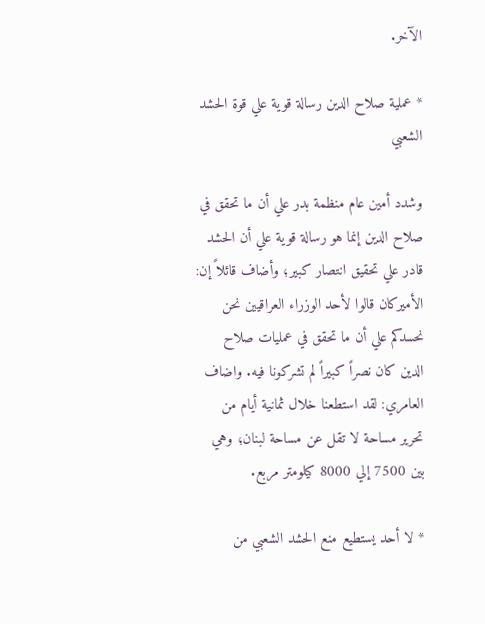الآخر.

* عملية صلاح الدين رسالة قوية علي قوة الحشد الشعبي

وشدد أمين عام منظمة بدر علي أن ما تحقق في صلاح الدين إنما هو رسالة قوية علي أن الحشد قادر علي تحقيق انتصار كبير؛ وأضاف قائلاً إن: الأميركان قالوا لأحد الوزراء العراقيين نحن نحسدكم علي أن ما تحقق في عمليات صلاح الدين كان نصراً كبيراً لم تشركونا فيه. واضاف العامري: لقد استطعنا خلال ثمانية أيام من تحرير مساحة لا تقل عن مساحة لبنان؛ وهي بين 7500 إلي 8000 كيلومتر مربع.

* لا أحد يستطيع منع الحشد الشعبي من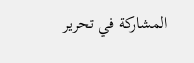المشاركة في تحرير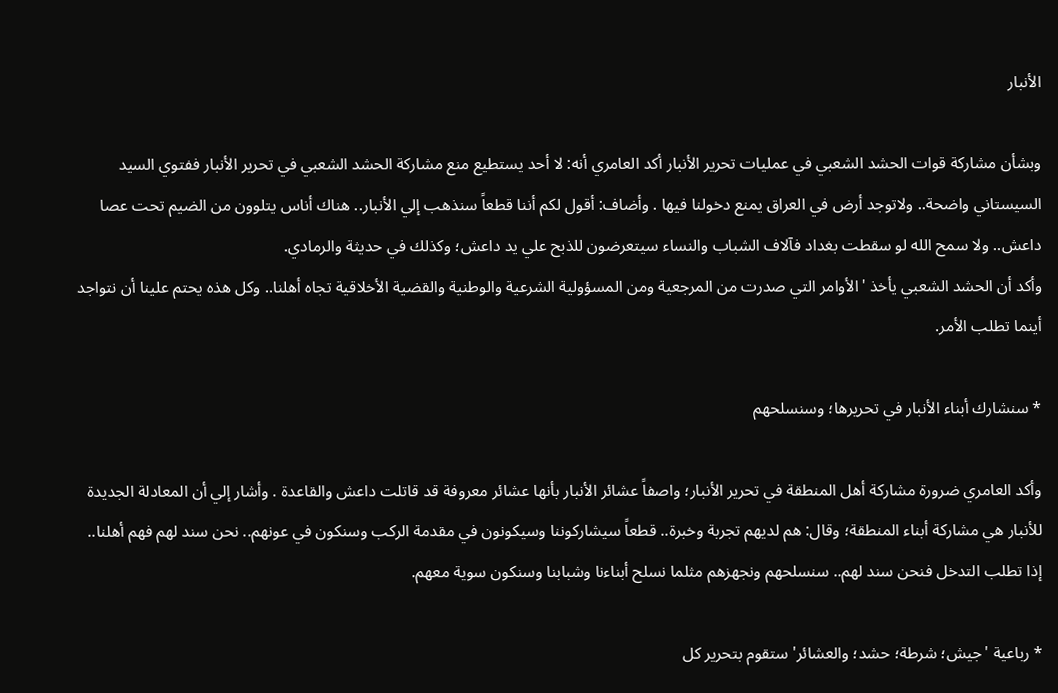الأنبار

وبشأن مشاركة قوات الحشد الشعبي في عمليات تحرير الأنبار أكد العامري أنه: لا أحد يستطيع منع مشاركة الحشد الشعبي في تحرير الأنبار ففتوي السيد السيستاني واضحة.. ولاتوجد أرض في العراق يمنع دخولنا فيها . وأضاف: أقول لكم أننا قطعاً سنذهب إلي الأنبار.. هناك أناس يتلوون من الضيم تحت عصا داعش.. ولا سمح الله لو سقطت بغداد فآلاف الشباب والنساء سيتعرضون للذبح علي يد داعش؛ وكذلك في حديثة والرمادي.
وأكد أن الحشد الشعبي يأخذ 'الأوامر التي صدرت من المرجعية ومن المسؤولية الشرعية والوطنية والقضية الأخلاقية تجاه أهلنا.. وكل هذه يحتم علينا أن نتواجد أينما تطلب الأمر.

* سنشارك أبناء الأنبار في تحريرها؛ وسنسلحهم

وأكد العامري ضرورة مشاركة أهل المنطقة في تحرير الأنبار؛ واصفاً عشائر الأنبار بأنها عشائر معروفة قد قاتلت داعش والقاعدة . وأشار إلي أن المعادلة الجديدة للأنبار هي مشاركة أبناء المنطقة؛ وقال: هم لديهم تجربة وخبرة.. قطعاً سيشاركوننا وسيكونون في مقدمة الركب وسنكون في عونهم.. نحن سند لهم فهم أهلنا.. إذا تطلب التدخل فنحن سند لهم.. سنسلحهم ونجهزهم مثلما نسلح أبناءنا وشبابنا وسنكون سوية معهم.

* رباعية 'جيش؛ شرطة؛ حشد؛ والعشائر' ستقوم بتحرير كل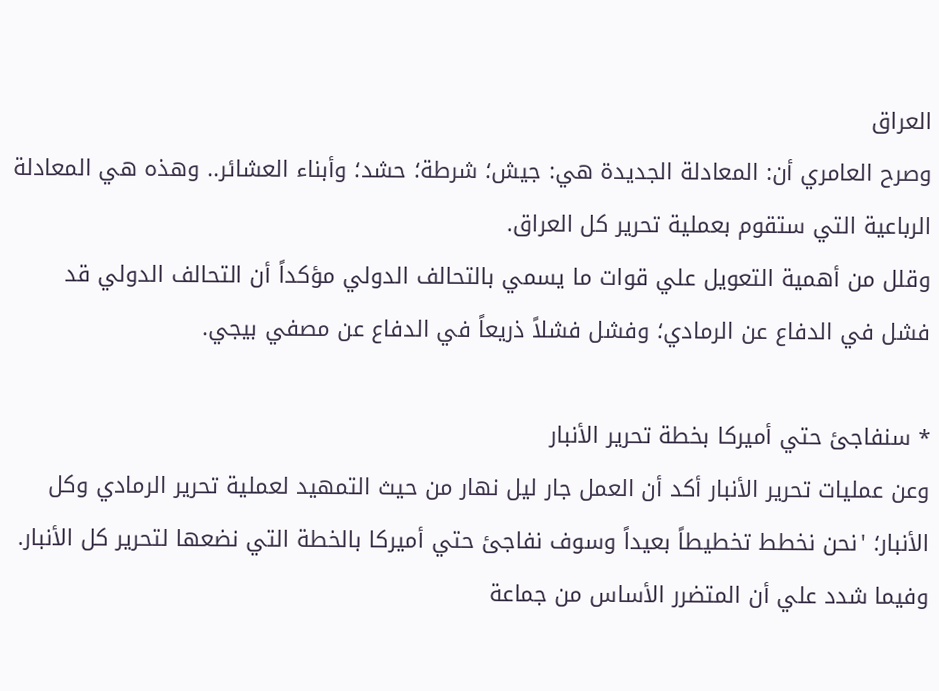العراق
وصرح العامري أن: المعادلة الجديدة هي: جيش؛ شرطة؛ حشد؛ وأبناء العشائر.. وهذه هي المعادلة الرباعية التي ستقوم بعملية تحرير كل العراق.
وقلل من أهمية التعويل علي قوات ما يسمي بالتحالف الدولي مؤكداً أن التحالف الدولي قد فشل في الدفاع عن الرمادي؛ وفشل فشلاً ذريعاً في الدفاع عن مصفي بيجي.

* سنفاجئ حتي أميركا بخطة تحرير الأنبار
وعن عمليات تحرير الأنبار أكد أن العمل جار ليل نهار من حيث التمهيد لعملية تحرير الرمادي وكل الأنبار؛ 'نحن نخطط تخطيطاً بعيداً وسوف نفاجئ حتي أميركا بالخطة التي نضعها لتحرير كل الأنبار.
وفيما شدد علي أن المتضرر الأساس من جماعة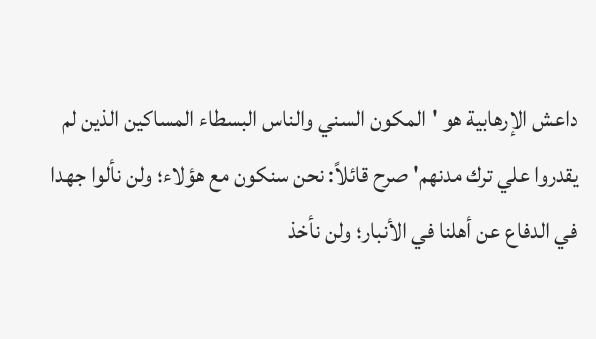داعش الإرهابية هو 'المكون السني والناس البسطاء المساكين الذين لم يقدروا علي ترك مدنهم' صرح قائلاً: نحن سنكون مع هؤلاء؛ ولن نألوا جهدا في الدفاع عن أهلنا في الأنبار؛ ولن نأخذ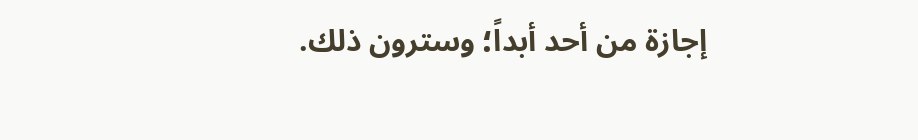إجازة من أحد أبداً؛ وسترون ذلك.